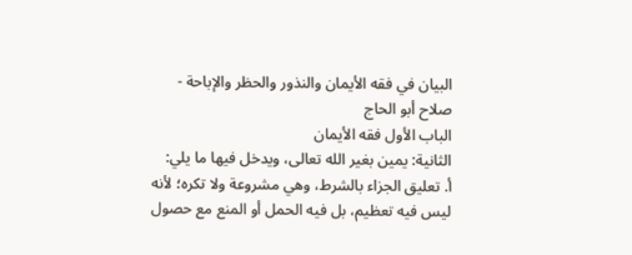البيان في فقه الأيمان والنذور والحظر والإباحة - صلاح أبو الحاج
الباب الأول فقه الأيمان
الثانية: يمين بغير الله تعالى، ويدخل فيها ما يلي:
أ. تعليق الجزاء بالشرط، وهي مشروعة ولا تكره؛ لأنه ليس فيه تعظيم، بل فيه الحمل أو المنع مع حصول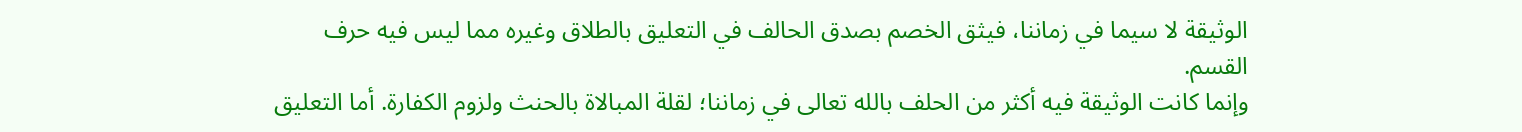الوثيقة لا سيما في زماننا، فيثق الخصم بصدق الحالف في التعليق بالطلاق وغيره مما ليس فيه حرف القسم.
وإنما كانت الوثيقة فيه أكثر من الحلف بالله تعالى في زماننا؛ لقلة المبالاة بالحنث ولزوم الكفارة. أما التعليق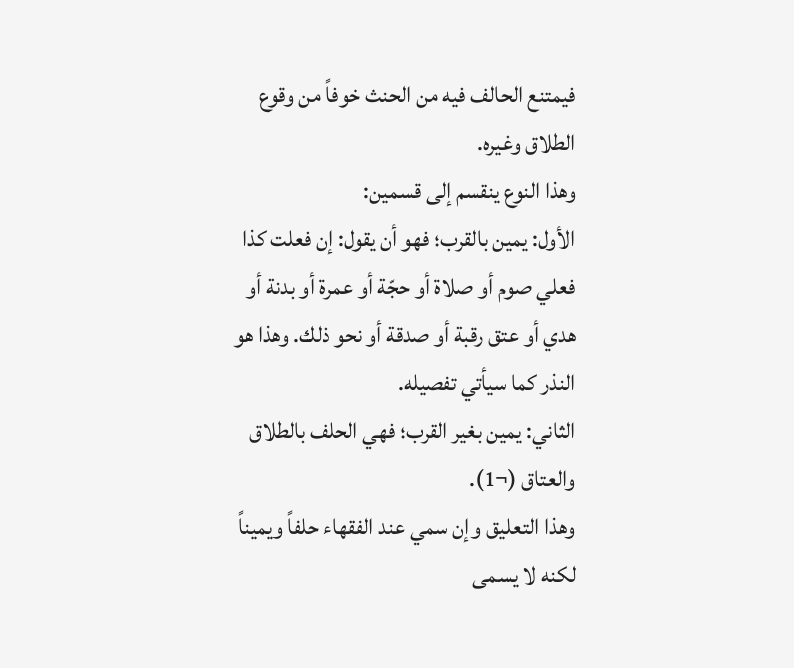فيمتنع الحالف فيه من الحنث خوفاً من وقوع الطلاق وغيره.
وهذا النوع ينقسم إلى قسمين:
الأول: يمين بالقرب؛ فهو أن يقول: إن فعلت كذا فعلي صوم أو صلاة أو حجّة أو عمرة أو بدنة أو هدي أو عتق رقبة أو صدقة أو نحو ذلك. وهذا هو النذر كما سيأتي تفصيله.
الثاني: يمين بغير القرب؛ فهي الحلف بالطلاق والعتاق (¬1).
وهذا التعليق وإن سمي عند الفقهاء حلفاً ويميناً لكنه لا يسمى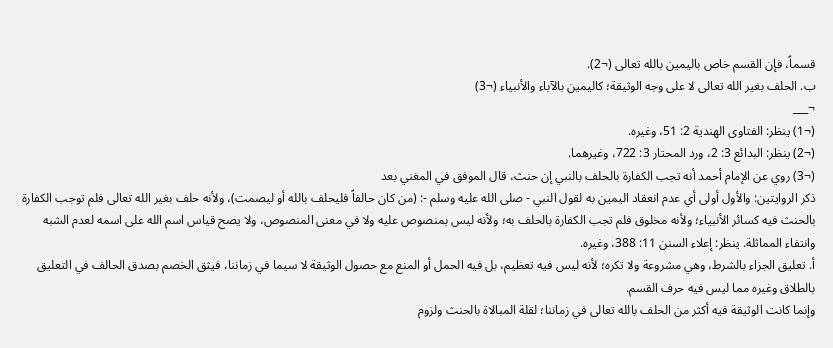قسماً، فإن القسم خاص باليمين بالله تعالى (¬2).
ب. الحلف بغير الله تعالى لا على وجه الوثيقة؛ كاليمين بالآباء والأنبياء (¬3)
¬___
(¬1) ينظر: الفتاوى الهندية 2: 51، وغيره.
(¬2) ينظر: البدائع 3: 2، ورد المحتار 3: 722، وغيرهما.
(¬3) روي عن الإمام أحمد أنه تجب الكفارة بالحلف بالنبي إن حنث، قال الموفق في المغني بعد
ذكر الروايتين: والأول أولى أي عدم انعقاد اليمين به لقول النبي - صلى الله عليه وسلم -: (من كان حالفاً فليحلف بالله أو ليصمت)، ولأنه حلف بغير الله تعالى فلم توجب الكفارة بالحنث فيه كسائر الأنبياء؛ ولأنه مخلوق فلم تجب الكفارة بالحلف به؛ ولأنه ليس بمنصوص عليه ولا في معنى المنصوص، ولا يصح قياس اسم الله على اسمه لعدم الشبه وانتفاء المماثلة. ينظر: إعلاء السنن 11: 388، وغيره.
أ. تعليق الجزاء بالشرط، وهي مشروعة ولا تكره؛ لأنه ليس فيه تعظيم، بل فيه الحمل أو المنع مع حصول الوثيقة لا سيما في زماننا، فيثق الخصم بصدق الحالف في التعليق بالطلاق وغيره مما ليس فيه حرف القسم.
وإنما كانت الوثيقة فيه أكثر من الحلف بالله تعالى في زماننا؛ لقلة المبالاة بالحنث ولزوم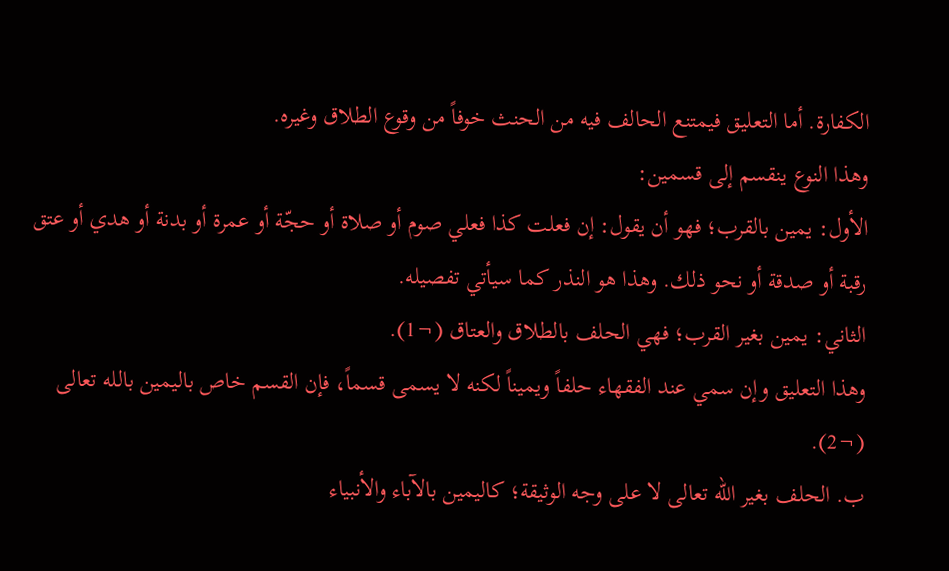الكفارة. أما التعليق فيمتنع الحالف فيه من الحنث خوفاً من وقوع الطلاق وغيره.
وهذا النوع ينقسم إلى قسمين:
الأول: يمين بالقرب؛ فهو أن يقول: إن فعلت كذا فعلي صوم أو صلاة أو حجّة أو عمرة أو بدنة أو هدي أو عتق رقبة أو صدقة أو نحو ذلك. وهذا هو النذر كما سيأتي تفصيله.
الثاني: يمين بغير القرب؛ فهي الحلف بالطلاق والعتاق (¬1).
وهذا التعليق وإن سمي عند الفقهاء حلفاً ويميناً لكنه لا يسمى قسماً، فإن القسم خاص باليمين بالله تعالى (¬2).
ب. الحلف بغير الله تعالى لا على وجه الوثيقة؛ كاليمين بالآباء والأنبياء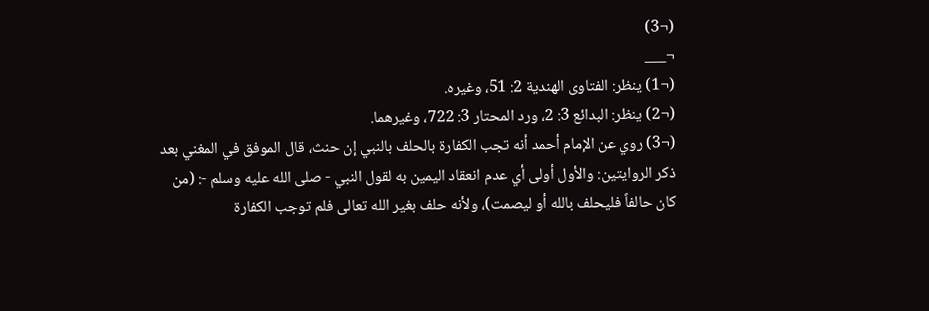(¬3)
¬___
(¬1) ينظر: الفتاوى الهندية 2: 51، وغيره.
(¬2) ينظر: البدائع 3: 2، ورد المحتار 3: 722، وغيرهما.
(¬3) روي عن الإمام أحمد أنه تجب الكفارة بالحلف بالنبي إن حنث، قال الموفق في المغني بعد
ذكر الروايتين: والأول أولى أي عدم انعقاد اليمين به لقول النبي - صلى الله عليه وسلم -: (من كان حالفاً فليحلف بالله أو ليصمت)، ولأنه حلف بغير الله تعالى فلم توجب الكفارة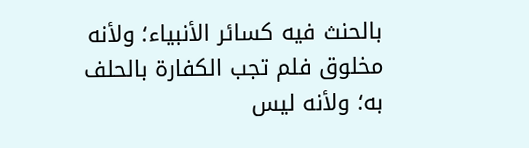بالحنث فيه كسائر الأنبياء؛ ولأنه مخلوق فلم تجب الكفارة بالحلف به؛ ولأنه ليس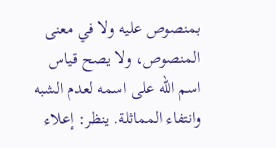بمنصوص عليه ولا في معنى المنصوص، ولا يصح قياس اسم الله على اسمه لعدم الشبه وانتفاء المماثلة. ينظر: إعلاء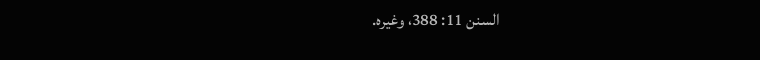السنن 11: 388، وغيره.